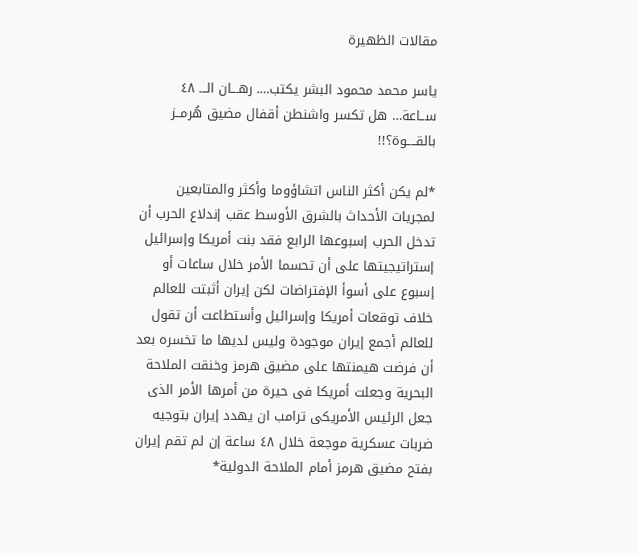مقالات الظهيرة

ياسر محمد محمود البشر يكتب…. رهـــان الـــ ٤٨ ســاعة… هل تكسر واشنطن أقفال مضيق هُرمــز بالقــــوة؟!!

*لم يكن أكثر الناس اتشاؤوما وأكثر والمتابعين لمجريات الأحداث بالشرق الأوسط عقب إندلاع الحرب أن تدخل الحرب إسبوعها الرابع فقد بنت أمريكا وإسرائيل إستراتيجيتها على أن تحسما الأمر خلال ساعات أو إسبوع على أسوأ الإفتراضات لكن إيران أثبتت للعالم خلاف توقعات أمريكا وإسرائيل وأستطاعت أن تقول للعالم أجمع إيران موجودة وليس لديها ما تخسره بعد أن فرضت هيمنتها على مضيق هرمز وخنقت الملاحة البحرية وجعلت أمريكا فى حيرة من أمرها الأمر الذى جعل الرئيس الأمريكى ترامب ان يهدد إيران بتوجيه ضربات عسكرية موجعة خلال ٤٨ ساعة إن لم تقم إيران بفتح مضيق هرمز أمام الملاحة الدولية*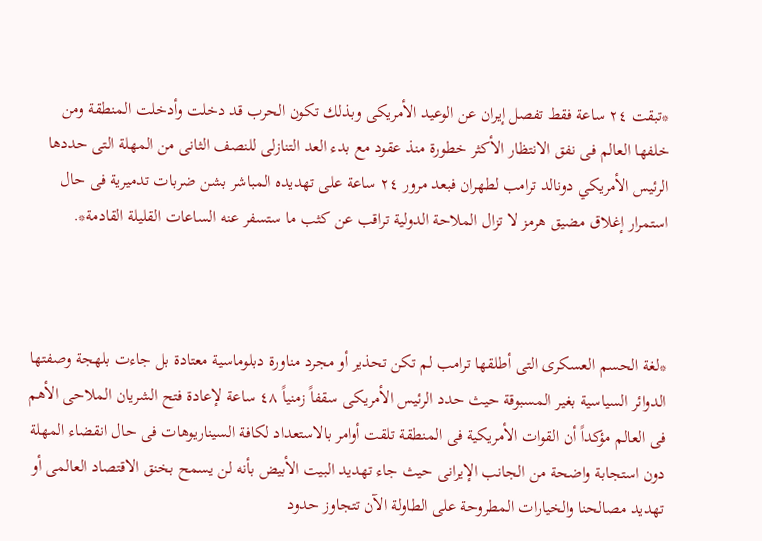*تبقت ٢٤ ساعة فقط تفصل إيران عن الوعيد الأمريكى وبذلك تكون الحرب قد دخلت وأدخلت المنطقة ومن خلفها العالم فى نفق الانتظار الأكثر خطورة منذ عقود مع بدء العد التنازلى للنصف الثانى من المهلة التى حددها الرئيس الأمريكي دونالد ترامب لطهران فبعد مرور ٢٤ ساعة على تهديده المباشر بشن ضربات تدميرية فى حال استمرار إغلاق مضيق هرمز لا تزال الملاحة الدولية تراقب عن كثب ما ستسفر عنه الساعات القليلة القادمة*.



*لغة الحسم العسكرى التى أطلقها ترامب لم تكن تحذير أو مجرد مناورة دبلوماسية معتادة بل جاءت بلهجة وصفتها الدوائر السياسية بغير المسبوقة حيث حدد الرئيس الأمريكى سقفاً زمنياً ٤٨ ساعة لإعادة فتح الشريان الملاحى الأهم فى العالم مؤكداً أن القوات الأمريكية فى المنطقة تلقت أوامر بالاستعداد لكافة السيناريوهات فى حال انقضاء المهلة دون استجابة واضحة من الجانب الإيرانى حيث جاء تهديد البيت الأبيض بأنه لن يسمح بخنق الاقتصاد العالمى أو تهديد مصالحنا والخيارات المطروحة على الطاولة الآن تتجاوز حدود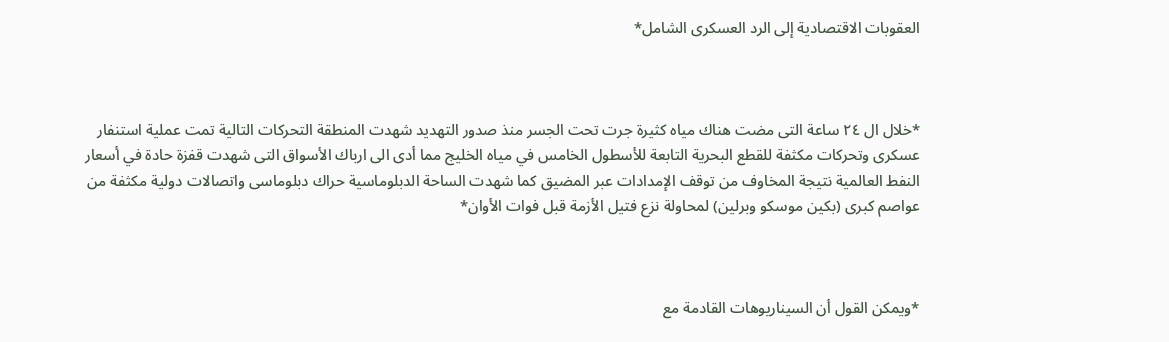العقوبات الاقتصادية إلى الرد العسكرى الشامل*



*خلال ال ٢٤ ساعة التى مضت هناك مياه كثيرة جرت تحت الجسر منذ صدور التهديد شهدت المنطقة التحركات التالية تمت عملية استنفار عسكرى وتحركات مكثفة للقطع البحرية التابعة للأسطول الخامس في مياه الخليج مما أدى الى ارباك الأسواق التى شهدت قفزة حادة في أسعار النفط العالمية نتيجة المخاوف من توقف الإمدادات عبر المضيق كما شهدت الساحة الدبلوماسية حراك دبلوماسى واتصالات دولية مكثفة من عواصم كبرى (بكين موسكو وبرلين) لمحاولة نزع فتيل الأزمة قبل فوات الأوان*



*ويمكن القول أن السيناريوهات القادمة مع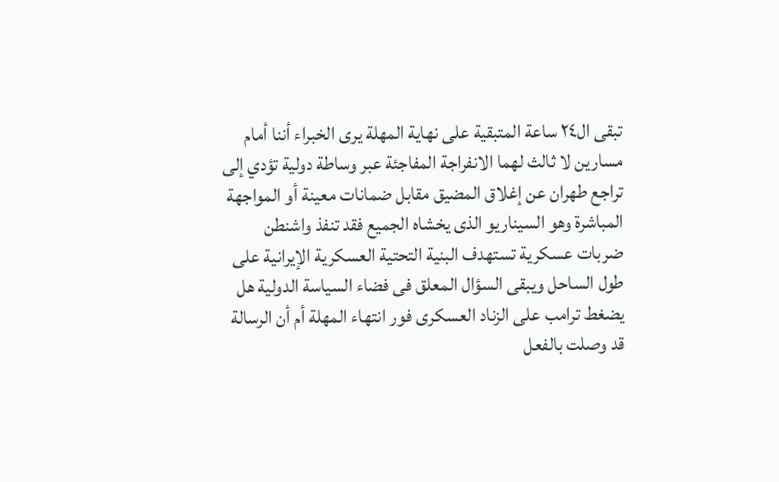تبقى ال٢٤ ساعة المتبقية على نهاية المهلة يرى الخبراء أننا أمام مسارين لا ثالث لهما الانفراجة المفاجئة عبر وساطة دولية تؤدي إلى تراجع طهران عن إغلاق المضيق مقابل ضمانات معينة أو المواجهة المباشرة وهو السيناريو الذى يخشاه الجميع فقد تنفذ واشنطن ضربات عسكرية تستهدف البنية التحتية العسكرية الإيرانية على طول الساحل ويبقى السؤال المعلق فى فضاء السياسة الدولية هل يضغط ترامب على الزناد العسكرى فور انتهاء المهلة أم أن الرسالة قد وصلت بالفعل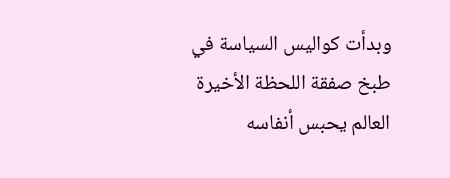وبدأت كواليس السياسة في طبخ صفقة اللحظة الأخيرة العالم يحبس أنفاسه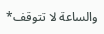والساعة لا تتوقف*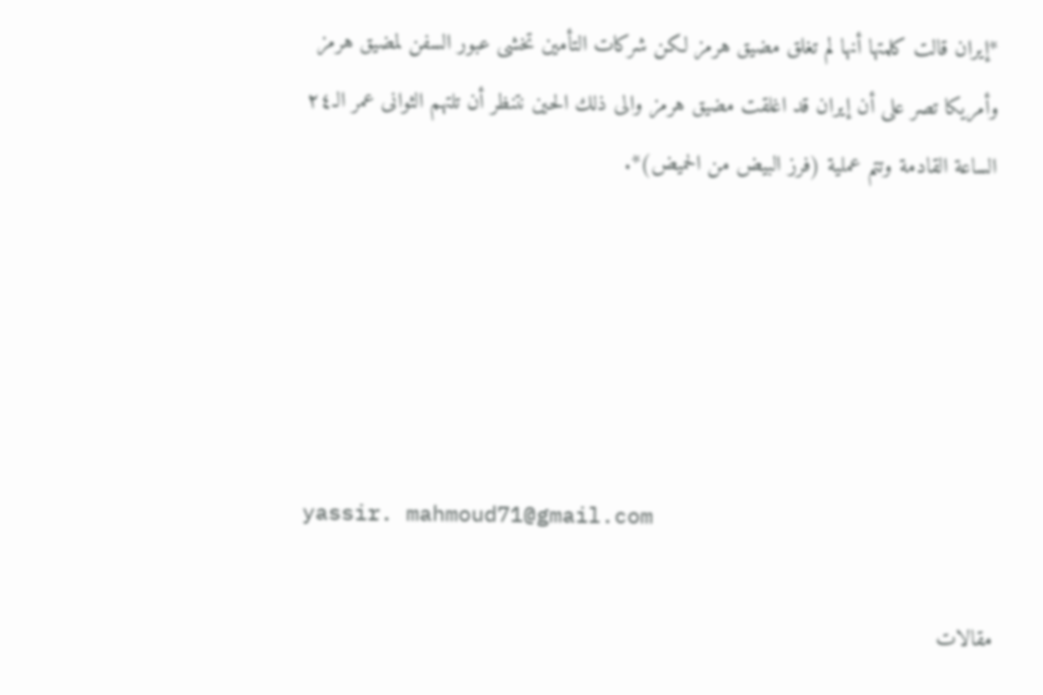*إيران قالت كلمتها أنها لم تغلق مضيق هرمز لكن شركات التأمين تخشى عبور السفن لمضيق هرمز وأمريكا تصر على أن إيران قد اغلقت مضيق هرمز والى ذلك الحين نتنظر أن تلتهم الثوانى عمر الـ٢٤ الساعة القادمة وتتم عملية (فرز البيض من الحميض)*.





yassir. mahmoud71@gmail.com

مقالات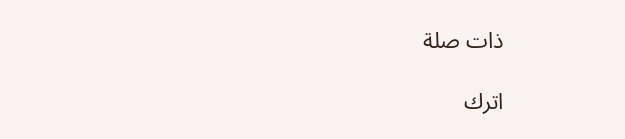ذات صلة

اترك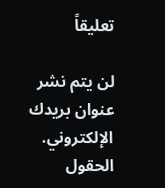تعليقاً

لن يتم نشر عنوان بريدك الإلكتروني. الحقول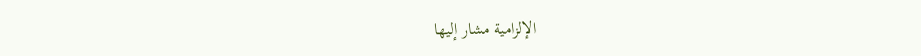الإلزامية مشار إليها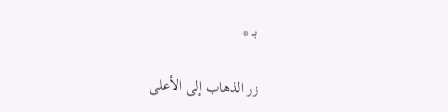بـ *

زر الذهاب إلى الأعلى